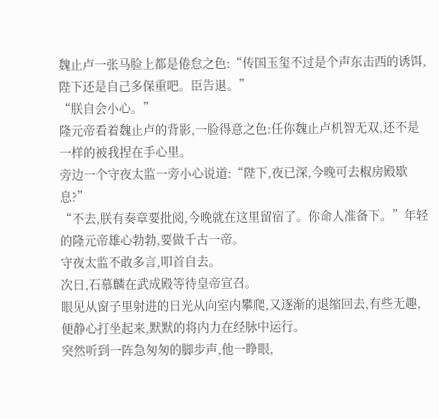魏止卢一张马脸上都是倦怠之色:“传国玉玺不过是个声东击西的诱饵,陛下还是自己多保重吧。臣告退。”
“朕自会小心。”
隆元帝看着魏止卢的背影,一脸得意之色:任你魏止卢机智无双,还不是一样的被我捏在手心里。
旁边一个守夜太监一旁小心说道:“陛下,夜已深,今晚可去椒房殿歇息?”
“不去,朕有奏章要批阅,今晚就在这里留宿了。你命人准备下。”年轻的隆元帝雄心勃勃,要做千古一帝。
守夜太监不敢多言,叩首自去。
次日,石慕麟在武成殿等待皇帝宣召。
眼见从窗子里射进的日光从向室内攀爬,又逐渐的退缩回去,有些无趣,便静心打坐起来,默默的将内力在经脉中运行。
突然听到一阵急匆匆的脚步声,他一睁眼,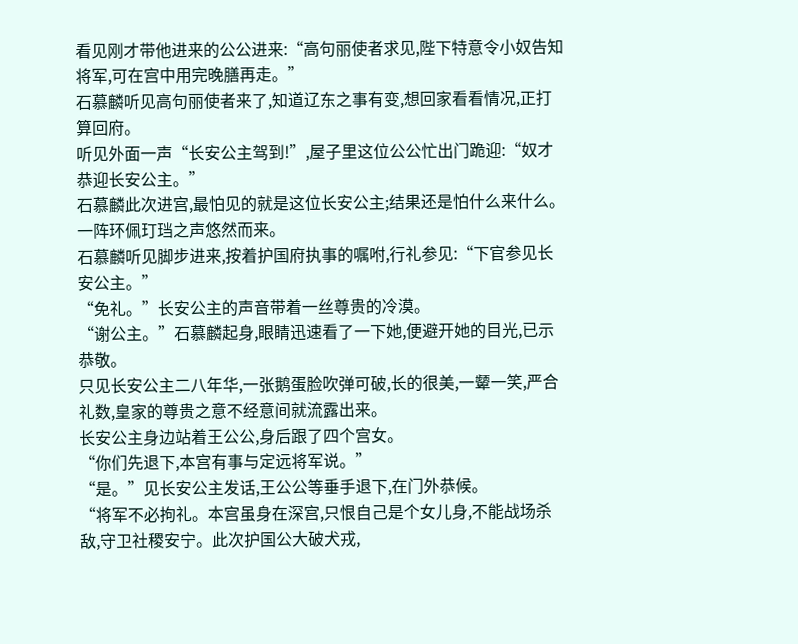看见刚才带他进来的公公进来:“高句丽使者求见,陛下特意令小奴告知将军,可在宫中用完晚膳再走。”
石慕麟听见高句丽使者来了,知道辽东之事有变,想回家看看情况,正打算回府。
听见外面一声“长安公主驾到!”,屋子里这位公公忙出门跪迎:“奴才恭迎长安公主。”
石慕麟此次进宫,最怕见的就是这位长安公主;结果还是怕什么来什么。
一阵环佩玎珰之声悠然而来。
石慕麟听见脚步进来,按着护国府执事的嘱咐,行礼参见:“下官参见长安公主。”
“免礼。”长安公主的声音带着一丝尊贵的冷漠。
“谢公主。”石慕麟起身,眼睛迅速看了一下她,便避开她的目光,已示恭敬。
只见长安公主二八年华,一张鹅蛋脸吹弹可破,长的很美,一颦一笑,严合礼数,皇家的尊贵之意不经意间就流露出来。
长安公主身边站着王公公,身后跟了四个宫女。
“你们先退下,本宫有事与定远将军说。”
“是。”见长安公主发话,王公公等垂手退下,在门外恭候。
“将军不必拘礼。本宫虽身在深宫,只恨自己是个女儿身,不能战场杀敌,守卫社稷安宁。此次护国公大破犬戎,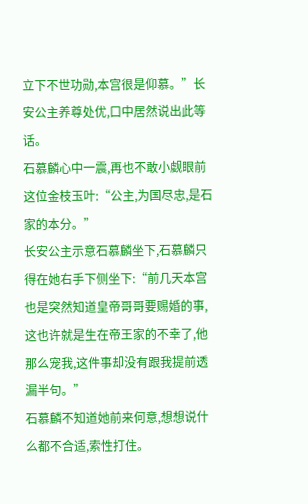立下不世功勋,本宫很是仰慕。”长安公主养尊处优,口中居然说出此等话。
石慕麟心中一震,再也不敢小觑眼前这位金枝玉叶:“公主,为国尽忠,是石家的本分。”
长安公主示意石慕麟坐下,石慕麟只得在她右手下侧坐下:“前几天本宫也是突然知道皇帝哥哥要赐婚的事,这也许就是生在帝王家的不幸了,他那么宠我,这件事却没有跟我提前透漏半句。”
石慕麟不知道她前来何意,想想说什么都不合适,索性打住。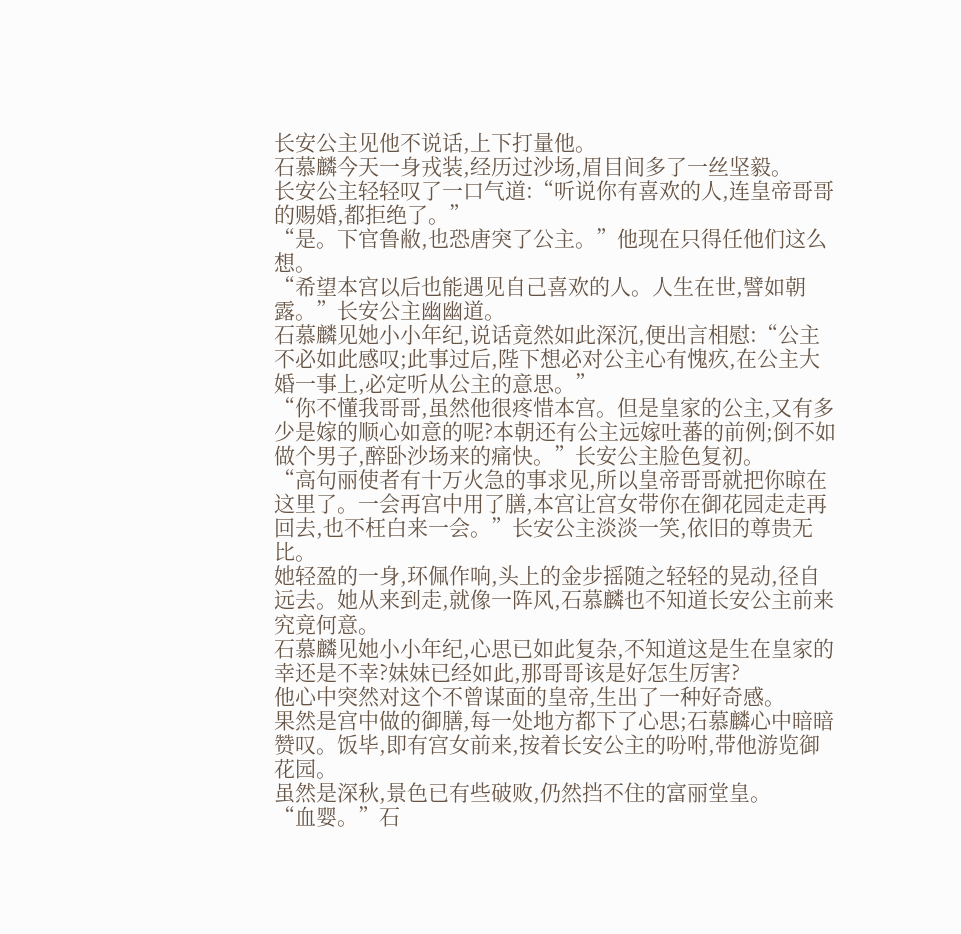长安公主见他不说话,上下打量他。
石慕麟今天一身戎装,经历过沙场,眉目间多了一丝坚毅。
长安公主轻轻叹了一口气道:“听说你有喜欢的人,连皇帝哥哥的赐婚,都拒绝了。”
“是。下官鲁敝,也恐唐突了公主。”他现在只得任他们这么想。
“希望本宫以后也能遇见自己喜欢的人。人生在世,譬如朝露。”长安公主幽幽道。
石慕麟见她小小年纪,说话竟然如此深沉,便出言相慰:“公主不必如此感叹;此事过后,陛下想必对公主心有愧疚,在公主大婚一事上,必定听从公主的意思。”
“你不懂我哥哥,虽然他很疼惜本宫。但是皇家的公主,又有多少是嫁的顺心如意的呢?本朝还有公主远嫁吐蕃的前例;倒不如做个男子,醉卧沙场来的痛快。”长安公主脸色复初。
“高句丽使者有十万火急的事求见,所以皇帝哥哥就把你晾在这里了。一会再宫中用了膳,本宫让宫女带你在御花园走走再回去,也不枉白来一会。”长安公主淡淡一笑,依旧的尊贵无比。
她轻盈的一身,环佩作响,头上的金步摇随之轻轻的晃动,径自远去。她从来到走,就像一阵风,石慕麟也不知道长安公主前来究竟何意。
石慕麟见她小小年纪,心思已如此复杂,不知道这是生在皇家的幸还是不幸?妹妹已经如此,那哥哥该是好怎生厉害?
他心中突然对这个不曾谋面的皇帝,生出了一种好奇感。
果然是宫中做的御膳,每一处地方都下了心思;石慕麟心中暗暗赞叹。饭毕,即有宫女前来,按着长安公主的吩咐,带他游览御花园。
虽然是深秋,景色已有些破败,仍然挡不住的富丽堂皇。
“血婴。”石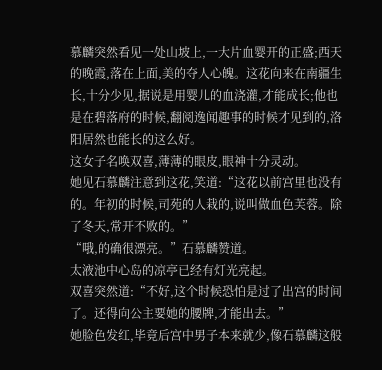慕麟突然看见一处山坡上,一大片血婴开的正盛;西天的晚霞,落在上面,美的夺人心魄。这花向来在南疆生长,十分少见,据说是用婴儿的血浇灌,才能成长;他也是在碧落府的时候,翻阅逸闻趣事的时候才见到的,洛阳居然也能长的这么好。
这女子名唤双喜,薄薄的眼皮,眼神十分灵动。
她见石慕麟注意到这花,笑道:“这花以前宫里也没有的。年初的时候,司苑的人栽的,说叫做血色芙蓉。除了冬天,常开不败的。”
“哦,的确很漂亮。”石慕麟赞道。
太液池中心岛的凉亭已经有灯光亮起。
双喜突然道:“不好,这个时候恐怕是过了出宫的时间了。还得向公主要她的腰牌,才能出去。”
她脸色发红,毕竟后宫中男子本来就少,像石慕麟这般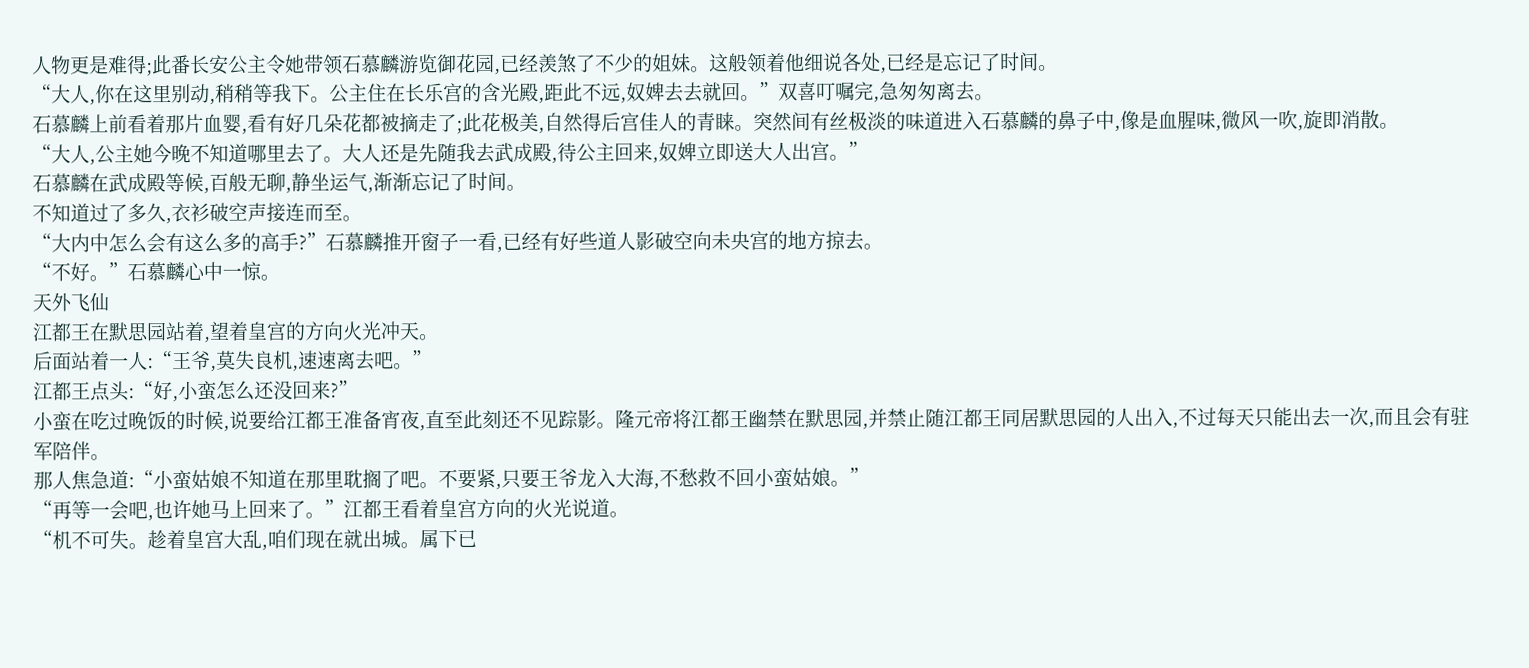人物更是难得;此番长安公主令她带领石慕麟游览御花园,已经羡煞了不少的姐妹。这般领着他细说各处,已经是忘记了时间。
“大人,你在这里别动,稍稍等我下。公主住在长乐宫的含光殿,距此不远,奴婢去去就回。”双喜叮嘱完,急匆匆离去。
石慕麟上前看着那片血婴,看有好几朵花都被摘走了;此花极美,自然得后宫佳人的青睐。突然间有丝极淡的味道进入石慕麟的鼻子中,像是血腥味,微风一吹,旋即消散。
“大人,公主她今晚不知道哪里去了。大人还是先随我去武成殿,待公主回来,奴婢立即送大人出宫。”
石慕麟在武成殿等候,百般无聊,静坐运气,渐渐忘记了时间。
不知道过了多久,衣衫破空声接连而至。
“大内中怎么会有这么多的高手?”石慕麟推开窗子一看,已经有好些道人影破空向未央宫的地方掠去。
“不好。”石慕麟心中一惊。
天外飞仙
江都王在默思园站着,望着皇宫的方向火光冲天。
后面站着一人:“王爷,莫失良机,速速离去吧。”
江都王点头:“好,小蛮怎么还没回来?”
小蛮在吃过晚饭的时候,说要给江都王准备宵夜,直至此刻还不见踪影。隆元帝将江都王幽禁在默思园,并禁止随江都王同居默思园的人出入,不过每天只能出去一次,而且会有驻军陪伴。
那人焦急道:“小蛮姑娘不知道在那里耽搁了吧。不要紧,只要王爷龙入大海,不愁救不回小蛮姑娘。”
“再等一会吧,也许她马上回来了。”江都王看着皇宫方向的火光说道。
“机不可失。趁着皇宫大乱,咱们现在就出城。属下已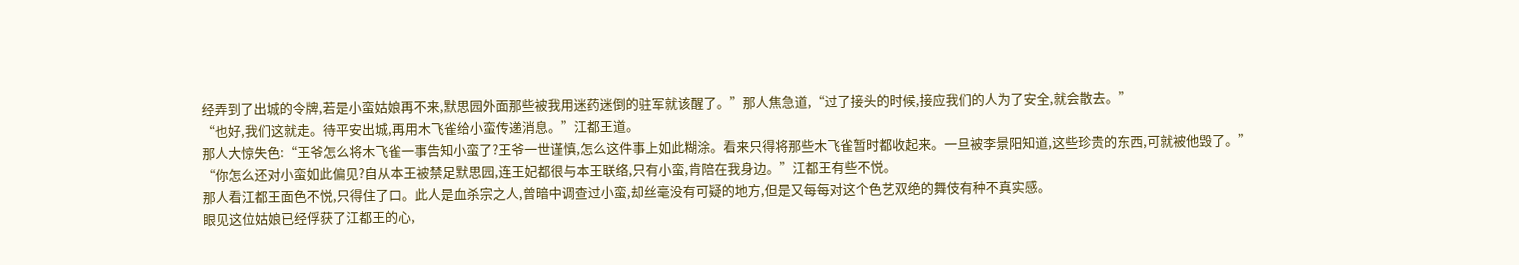经弄到了出城的令牌,若是小蛮姑娘再不来,默思园外面那些被我用迷药迷倒的驻军就该醒了。”那人焦急道,“过了接头的时候,接应我们的人为了安全,就会散去。”
“也好,我们这就走。待平安出城,再用木飞雀给小蛮传递消息。”江都王道。
那人大惊失色:“王爷怎么将木飞雀一事告知小蛮了?王爷一世谨慎,怎么这件事上如此糊涂。看来只得将那些木飞雀暂时都收起来。一旦被李景阳知道,这些珍贵的东西,可就被他毁了。”
“你怎么还对小蛮如此偏见?自从本王被禁足默思园,连王妃都很与本王联络,只有小蛮,肯陪在我身边。”江都王有些不悦。
那人看江都王面色不悦,只得住了口。此人是血杀宗之人,曾暗中调查过小蛮,却丝毫没有可疑的地方,但是又每每对这个色艺双绝的舞伎有种不真实感。
眼见这位姑娘已经俘获了江都王的心,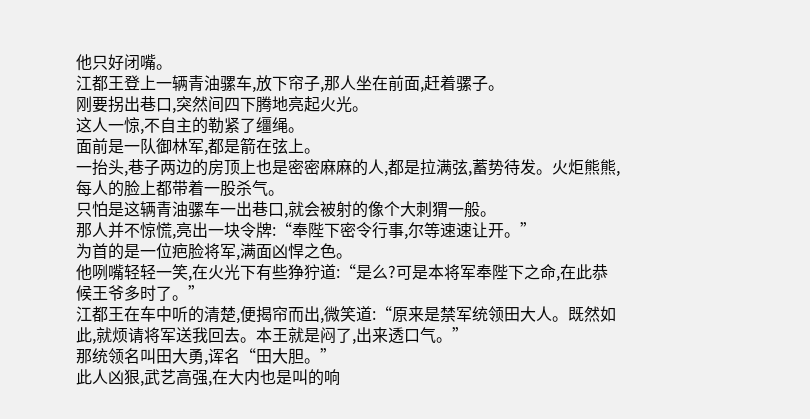他只好闭嘴。
江都王登上一辆青油骡车,放下帘子,那人坐在前面,赶着骡子。
刚要拐出巷口,突然间四下腾地亮起火光。
这人一惊,不自主的勒紧了缰绳。
面前是一队御林军,都是箭在弦上。
一抬头,巷子两边的房顶上也是密密麻麻的人,都是拉满弦,蓄势待发。火炬熊熊,每人的脸上都带着一股杀气。
只怕是这辆青油骡车一出巷口,就会被射的像个大刺猬一般。
那人并不惊慌,亮出一块令牌:“奉陛下密令行事,尔等速速让开。”
为首的是一位疤脸将军,满面凶悍之色。
他咧嘴轻轻一笑,在火光下有些狰狞道:“是么?可是本将军奉陛下之命,在此恭候王爷多时了。”
江都王在车中听的清楚,便揭帘而出,微笑道:“原来是禁军统领田大人。既然如此,就烦请将军送我回去。本王就是闷了,出来透口气。”
那统领名叫田大勇,诨名“田大胆。”
此人凶狠,武艺高强,在大内也是叫的响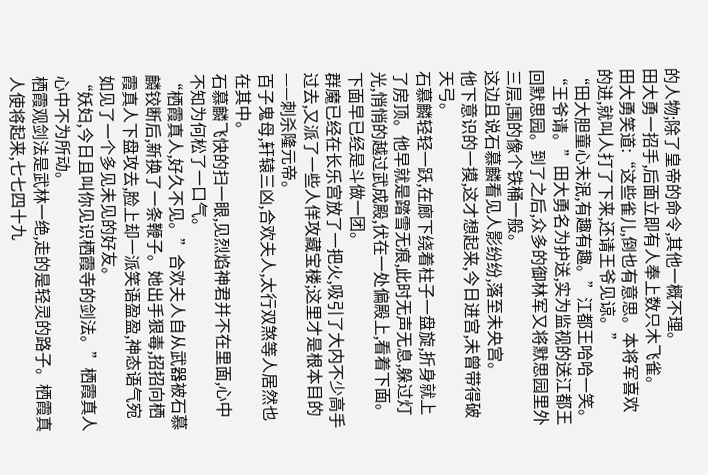的人物;除了皇帝的命令,其他一概不理。
田大勇一招手,后面立即有人奉上数只木飞雀。
田大勇笑道:“这些雀儿,倒也有意思。本将军喜欢的进,就叫人打了下来,还请王爷见谅。”
“田大胆童心未泯,有趣有趣。”江都王哈哈一笑。
“王爷请。”田大勇名为护送,实为监视的送江都王回默思园。到了之后,众多的御林军又将默思园里外三层,围的像个铁桶一般。
这边且说石慕麟看见人影纷纷,落至未央宫。
他下意识的一摸,这才想起来,今日进宫,未曾带得破天弓。
石慕麟轻轻一跃,在廊下绕着柱子一盘旋,折身就上了房顶。他早就是踏雪无痕,此时无声无息,躲过灯光,悄悄的越过武成殿,伏在一处偏殿上,看着下面。
下面早已经是斗做一团。
群魔已经在长乐宫放了一把火,吸引了大内不少高手过去,又派了一些人佯攻藏宝楼;这里才是根本目的——刺杀隆元帝。
百子鬼母,轩辕三凶,合欢夫人,太行双煞等人居然也在其中。
石慕麟飞快的扫一眼,见烈焰神君并不在里面,心中不知为何松了一口气。
“栖霞真人,好久不见。”合欢夫人自从武器被石慕麟铰断后,新换了一条鞭子。她出手狠毒,招招向栖霞真人下盘攻去,脸上却一派笑语盈盈,神态语气宛如见了一个多见未见的好友。
“妖妇,今日且叫你见识栖霞寺的剑法。”栖霞真人心中不为所动。
栖霞观剑法是武林一绝,走的是轻灵的路子。栖霞真人使将起来,七七四十九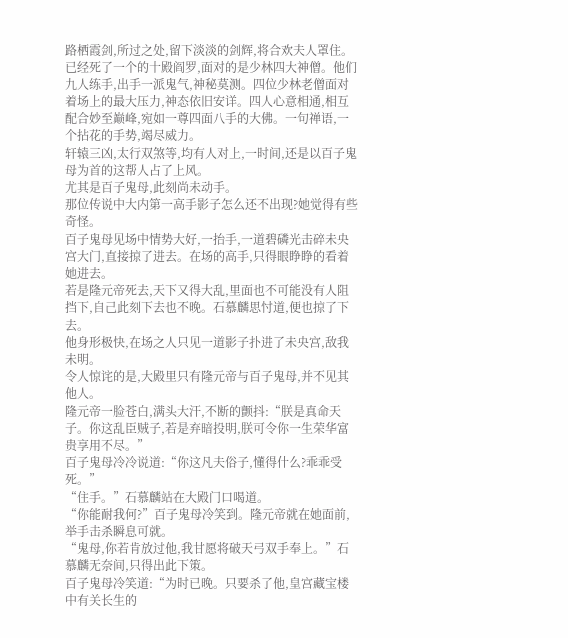路栖霞剑,所过之处,留下淡淡的剑辉,将合欢夫人罩住。
已经死了一个的十殿阎罗,面对的是少林四大神僧。他们九人练手,出手一派鬼气,神秘莫测。四位少林老僧面对着场上的最大压力,神态依旧安详。四人心意相通,相互配合妙至巅峰,宛如一尊四面八手的大佛。一句禅语,一个拈花的手势,竭尽威力。
轩辕三凶,太行双煞等,均有人对上,一时间,还是以百子鬼母为首的这帮人占了上风。
尤其是百子鬼母,此刻尚未动手。
那位传说中大内第一高手影子怎么还不出现?她觉得有些奇怪。
百子鬼母见场中情势大好,一抬手,一道碧磷光击碎未央宫大门,直接掠了进去。在场的高手,只得眼睁睁的看着她进去。
若是隆元帝死去,天下又得大乱,里面也不可能没有人阻挡下,自己此刻下去也不晚。石慕麟思忖道,便也掠了下去。
他身形极快,在场之人只见一道影子扑进了未央宫,敌我未明。
令人惊诧的是,大殿里只有隆元帝与百子鬼母,并不见其他人。
隆元帝一脸苍白,满头大汗,不断的颤抖:“朕是真命天子。你这乱臣贼子,若是弃暗投明,朕可令你一生荣华富贵享用不尽。”
百子鬼母冷冷说道:“你这凡夫俗子,懂得什么?乖乖受死。”
“住手。”石慕麟站在大殿门口喝道。
“你能耐我何?”百子鬼母冷笑到。隆元帝就在她面前,举手击杀瞬息可就。
“鬼母,你若肯放过他,我甘愿将破天弓双手奉上。”石慕麟无奈间,只得出此下策。
百子鬼母冷笑道:“为时已晚。只要杀了他,皇宫藏宝楼中有关长生的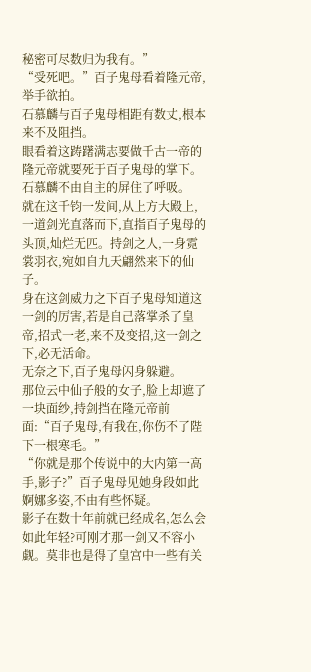秘密可尽数归为我有。”
“受死吧。”百子鬼母看着隆元帝,举手欲拍。
石慕麟与百子鬼母相距有数丈,根本来不及阻挡。
眼看着这踌躇满志要做千古一帝的隆元帝就要死于百子鬼母的掌下。
石慕麟不由自主的屏住了呼吸。
就在这千钧一发间,从上方大殿上,一道剑光直落而下,直指百子鬼母的头顶,灿烂无匹。持剑之人,一身霓裳羽衣,宛如自九天翩然来下的仙子。
身在这剑威力之下百子鬼母知道这一剑的厉害,若是自己落掌杀了皇帝,招式一老,来不及变招,这一剑之下,必无活命。
无奈之下,百子鬼母闪身躲避。
那位云中仙子般的女子,脸上却遮了一块面纱,持剑挡在隆元帝前面:“百子鬼母,有我在,你伤不了陛下一根寒毛。”
“你就是那个传说中的大内第一高手,影子?”百子鬼母见她身段如此婀娜多姿,不由有些怀疑。
影子在数十年前就已经成名,怎么会如此年轻?可刚才那一剑又不容小觑。莫非也是得了皇宫中一些有关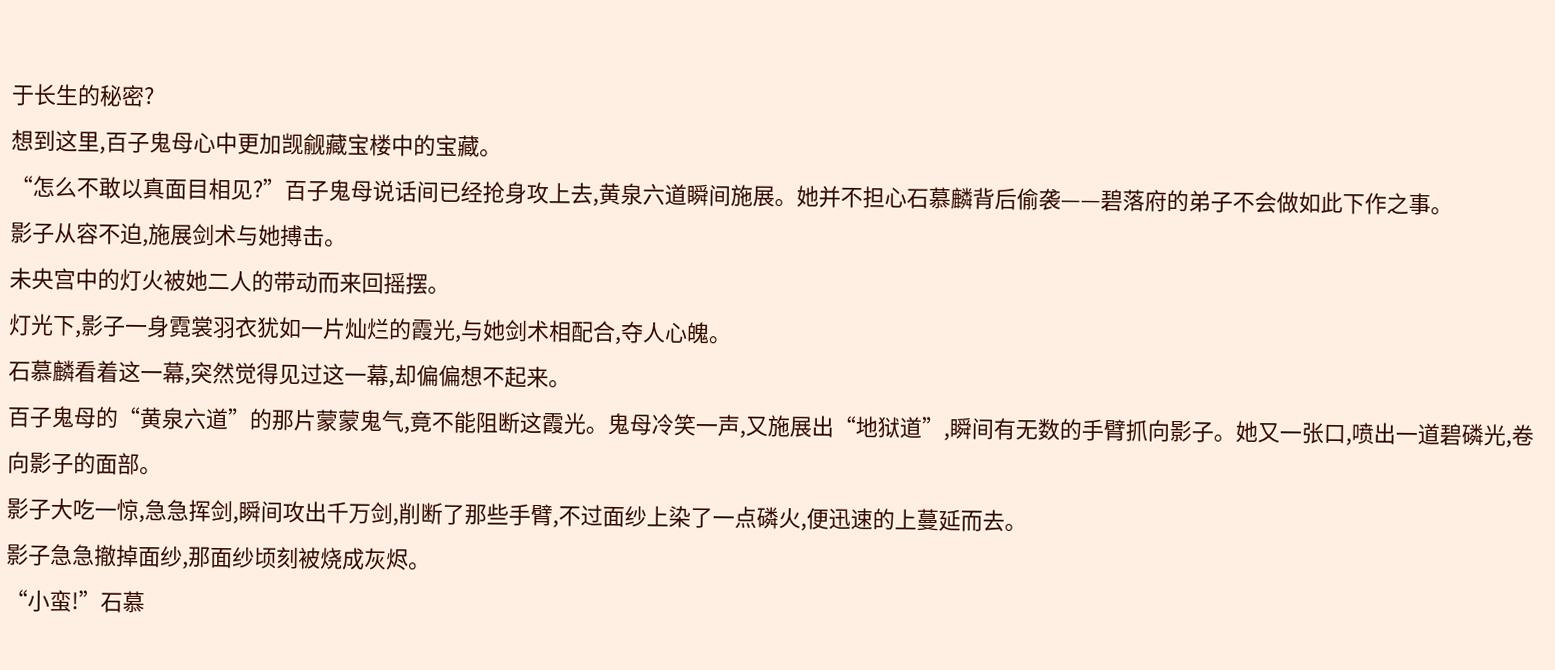于长生的秘密?
想到这里,百子鬼母心中更加觊觎藏宝楼中的宝藏。
“怎么不敢以真面目相见?”百子鬼母说话间已经抢身攻上去,黄泉六道瞬间施展。她并不担心石慕麟背后偷袭——碧落府的弟子不会做如此下作之事。
影子从容不迫,施展剑术与她搏击。
未央宫中的灯火被她二人的带动而来回摇摆。
灯光下,影子一身霓裳羽衣犹如一片灿烂的霞光,与她剑术相配合,夺人心魄。
石慕麟看着这一幕,突然觉得见过这一幕,却偏偏想不起来。
百子鬼母的“黄泉六道”的那片蒙蒙鬼气,竟不能阻断这霞光。鬼母冷笑一声,又施展出“地狱道”,瞬间有无数的手臂抓向影子。她又一张口,喷出一道碧磷光,卷向影子的面部。
影子大吃一惊,急急挥剑,瞬间攻出千万剑,削断了那些手臂,不过面纱上染了一点磷火,便迅速的上蔓延而去。
影子急急撤掉面纱,那面纱顷刻被烧成灰烬。
“小蛮!”石慕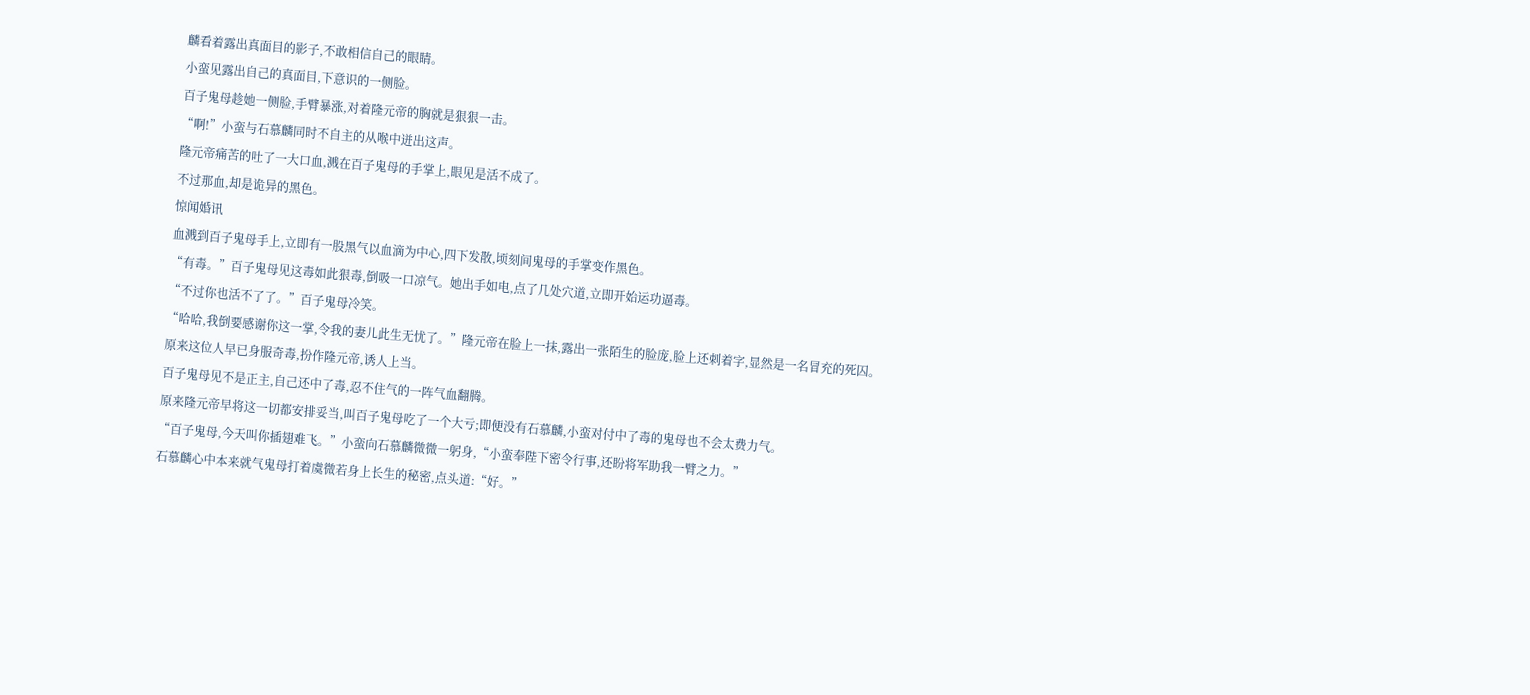麟看着露出真面目的影子,不敢相信自己的眼睛。
小蛮见露出自己的真面目,下意识的一侧脸。
百子鬼母趁她一侧脸,手臂暴涨,对着隆元帝的胸就是狠狠一击。
“啊!”小蛮与石慕麟同时不自主的从喉中迸出这声。
隆元帝痛苦的吐了一大口血,溅在百子鬼母的手掌上,眼见是活不成了。
不过那血,却是诡异的黑色。
惊闻婚讯
血溅到百子鬼母手上,立即有一股黑气以血滴为中心,四下发散,顷刻间鬼母的手掌变作黑色。
“有毒。”百子鬼母见这毒如此狠毒,倒吸一口凉气。她出手如电,点了几处穴道,立即开始运功逼毒。
“不过你也活不了了。”百子鬼母冷笑。
“哈哈,我倒要感谢你这一掌,令我的妻儿此生无忧了。”隆元帝在脸上一抹,露出一张陌生的脸庞,脸上还刺着字,显然是一名冒充的死囚。
原来这位人早已身服奇毒,扮作隆元帝,诱人上当。
百子鬼母见不是正主,自己还中了毒,忍不住气的一阵气血翻腾。
原来隆元帝早将这一切都安排妥当,叫百子鬼母吃了一个大亏;即便没有石慕麟,小蛮对付中了毒的鬼母也不会太费力气。
“百子鬼母,今天叫你插翅难飞。”小蛮向石慕麟微微一躬身,“小蛮奉陛下密令行事,还盼将军助我一臂之力。”
石慕麟心中本来就气鬼母打着虞微若身上长生的秘密,点头道:“好。”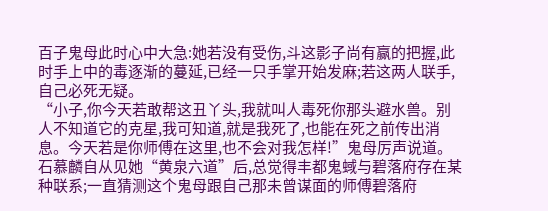百子鬼母此时心中大急:她若没有受伤,斗这影子尚有赢的把握,此时手上中的毒逐渐的蔓延,已经一只手掌开始发麻;若这两人联手,自己必死无疑。
“小子,你今天若敢帮这丑丫头,我就叫人毒死你那头避水兽。别人不知道它的克星,我可知道,就是我死了,也能在死之前传出消息。今天若是你师傅在这里,也不会对我怎样!”鬼母厉声说道。
石慕麟自从见她“黄泉六道”后,总觉得丰都鬼蜮与碧落府存在某种联系;一直猜测这个鬼母跟自己那未曾谋面的师傅碧落府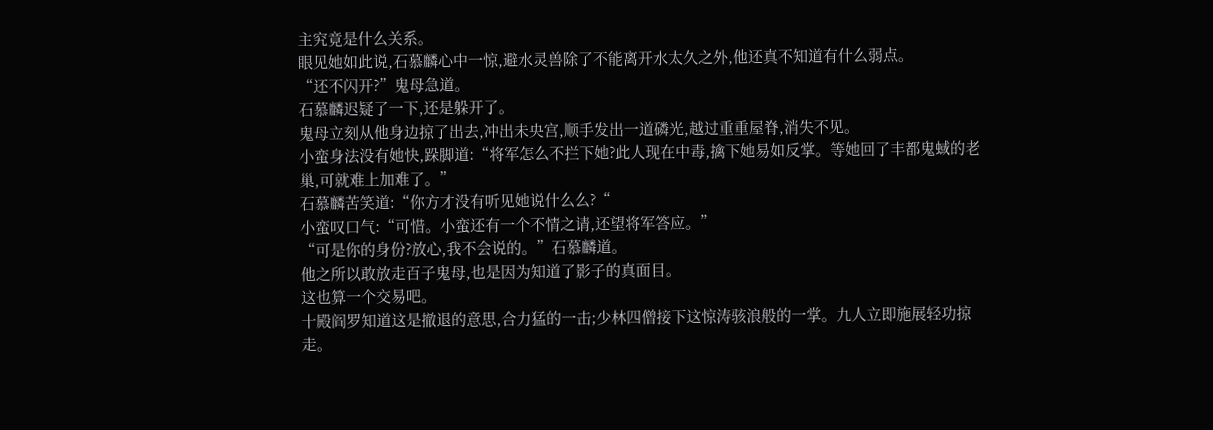主究竟是什么关系。
眼见她如此说,石慕麟心中一惊,避水灵兽除了不能离开水太久之外,他还真不知道有什么弱点。
“还不闪开?”鬼母急道。
石慕麟迟疑了一下,还是躲开了。
鬼母立刻从他身边掠了出去,冲出未央宫,顺手发出一道磷光,越过重重屋脊,消失不见。
小蛮身法没有她快,跺脚道:“将军怎么不拦下她?此人现在中毒,擒下她易如反掌。等她回了丰都鬼蜮的老巢,可就难上加难了。”
石慕麟苦笑道:“你方才没有听见她说什么么?“
小蛮叹口气:“可惜。小蛮还有一个不情之请,还望将军答应。”
“可是你的身份?放心,我不会说的。”石慕麟道。
他之所以敢放走百子鬼母,也是因为知道了影子的真面目。
这也算一个交易吧。
十殿阎罗知道这是撤退的意思,合力猛的一击;少林四僧接下这惊涛骇浪般的一掌。九人立即施展轻功掠走。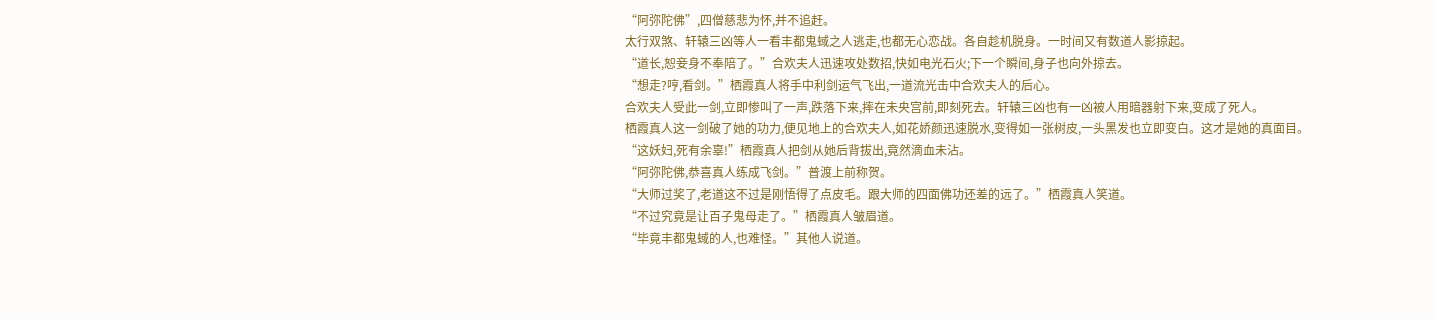“阿弥陀佛”,四僧慈悲为怀,并不追赶。
太行双煞、轩辕三凶等人一看丰都鬼蜮之人逃走,也都无心恋战。各自趁机脱身。一时间又有数道人影掠起。
“道长,恕妾身不奉陪了。”合欢夫人迅速攻处数招,快如电光石火;下一个瞬间,身子也向外掠去。
“想走?哼,看剑。”栖霞真人将手中利剑运气飞出,一道流光击中合欢夫人的后心。
合欢夫人受此一剑,立即惨叫了一声,跌落下来,摔在未央宫前,即刻死去。轩辕三凶也有一凶被人用暗器射下来,变成了死人。
栖霞真人这一剑破了她的功力,便见地上的合欢夫人,如花娇颜迅速脱水,变得如一张树皮,一头黑发也立即变白。这才是她的真面目。
“这妖妇,死有余辜!”栖霞真人把剑从她后背拔出,竟然滴血未沾。
“阿弥陀佛,恭喜真人练成飞剑。”普渡上前称贺。
“大师过奖了,老道这不过是刚悟得了点皮毛。跟大师的四面佛功还差的远了。”栖霞真人笑道。
“不过究竟是让百子鬼母走了。”栖霞真人皱眉道。
“毕竟丰都鬼蜮的人,也难怪。”其他人说道。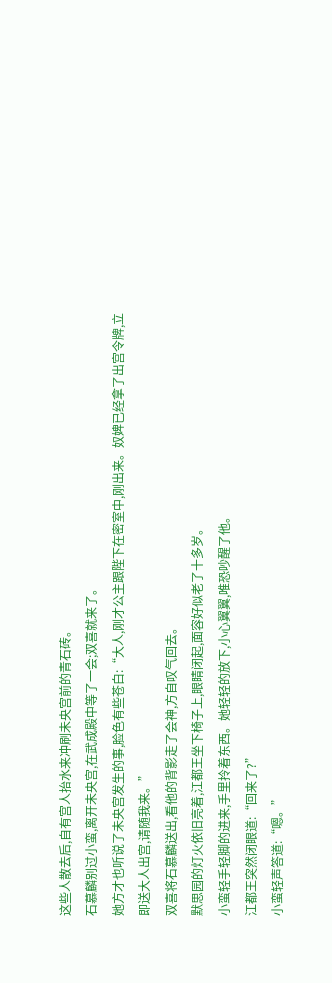这些人散去后,自有宫人抬水来冲刷未央宫前的青石砖。
石慕麟别过小蛮,离开未央宫,在武成殿中等了一会;双喜就来了。
她方才也听说了未央宫发生的事,脸色有些苍白:“大人,刚才公主跟陛下在密室中,刚出来。奴婢已经拿了出宫令牌,立即送大人出宫,请随我来。”
双喜将石慕麟送出,看他的背影走了会神,方自叹气回去。
默思园的灯火依旧亮着,江都王坐下椅子上,眼睛闭起,面容好似老了十多岁。
小蛮轻手轻脚的进来,手里拎着东西。她轻轻的放下,小心翼翼,唯恐吵醒了他。
江都王突然闭眼道:“回来了?”
小蛮轻声答道:“嗯。”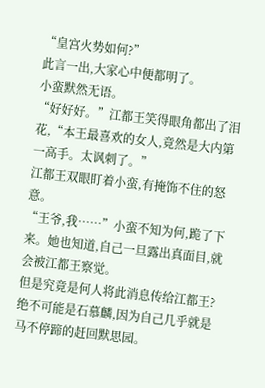“皇宫火势如何?”
此言一出,大家心中便都明了。
小蛮默然无语。
“好好好。”江都王笑得眼角都出了泪花,“本王最喜欢的女人,竟然是大内第一高手。太讽刺了。”
江都王双眼盯着小蛮,有掩饰不住的怒意。
“王爷,我……”小蛮不知为何,跪了下来。她也知道,自己一旦露出真面目,就会被江都王察觉。
但是究竟是何人将此消息传给江都王?绝不可能是石慕麟,因为自己几乎就是马不停蹄的赶回默思园。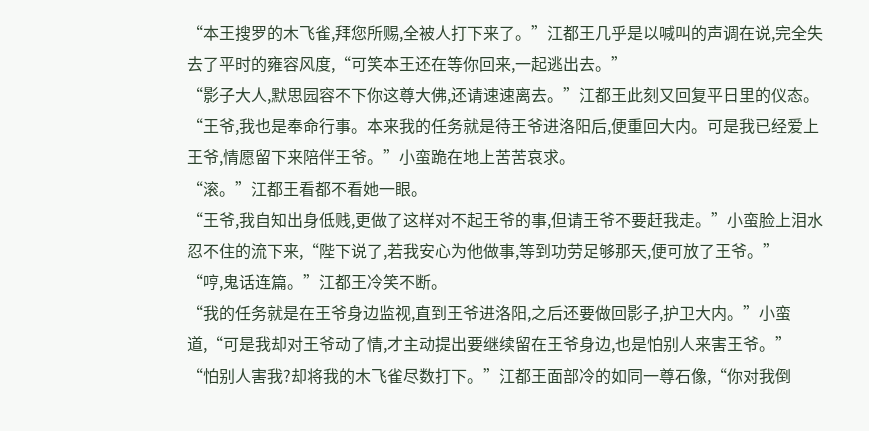“本王搜罗的木飞雀,拜您所赐,全被人打下来了。”江都王几乎是以喊叫的声调在说,完全失去了平时的雍容风度,“可笑本王还在等你回来,一起逃出去。”
“影子大人,默思园容不下你这尊大佛,还请速速离去。”江都王此刻又回复平日里的仪态。
“王爷,我也是奉命行事。本来我的任务就是待王爷进洛阳后,便重回大内。可是我已经爱上王爷,情愿留下来陪伴王爷。”小蛮跪在地上苦苦哀求。
“滚。”江都王看都不看她一眼。
“王爷,我自知出身低贱,更做了这样对不起王爷的事,但请王爷不要赶我走。”小蛮脸上泪水忍不住的流下来,“陛下说了,若我安心为他做事,等到功劳足够那天,便可放了王爷。”
“哼,鬼话连篇。”江都王冷笑不断。
“我的任务就是在王爷身边监视,直到王爷进洛阳,之后还要做回影子,护卫大内。”小蛮道,“可是我却对王爷动了情,才主动提出要继续留在王爷身边,也是怕别人来害王爷。”
“怕别人害我?却将我的木飞雀尽数打下。”江都王面部冷的如同一尊石像,“你对我倒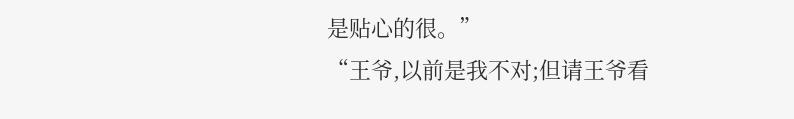是贴心的很。”
“王爷,以前是我不对;但请王爷看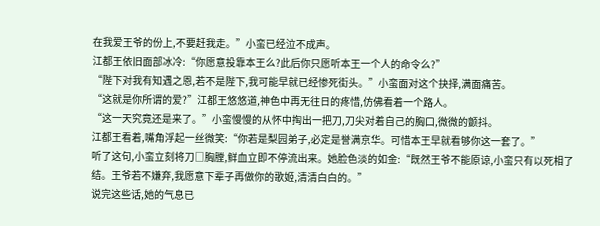在我爱王爷的份上,不要赶我走。”小蛮已经泣不成声。
江都王依旧面部冰冷:“你愿意投靠本王么?此后你只愿听本王一个人的命令么?”
“陛下对我有知遇之恩,若不是陛下,我可能早就已经惨死街头。”小蛮面对这个抉择,满面痛苦。
“这就是你所谓的爱?”江都王悠悠道,神色中再无往日的疼惜,仿佛看着一个路人。
“这一天究竟还是来了。”小蛮慢慢的从怀中掏出一把刀,刀尖对着自己的胸口,微微的颤抖。
江都王看着,嘴角浮起一丝微笑:“你若是梨园弟子,必定是誉满京华。可惜本王早就看够你这一套了。”
听了这句,小蛮立刻将刀□胸膛,鲜血立即不停流出来。她脸色淡的如金:“既然王爷不能原谅,小蛮只有以死相了结。王爷若不嫌弃,我愿意下辈子再做你的歌姬,清清白白的。”
说完这些话,她的气息已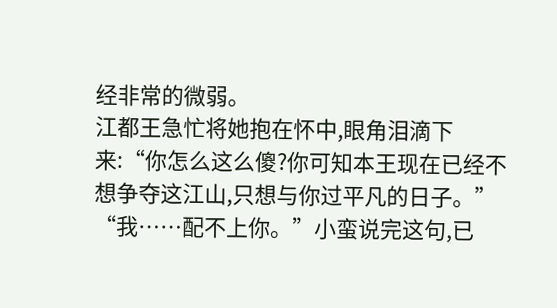经非常的微弱。
江都王急忙将她抱在怀中,眼角泪滴下来:“你怎么这么傻?你可知本王现在已经不想争夺这江山,只想与你过平凡的日子。”
“我……配不上你。”小蛮说完这句,已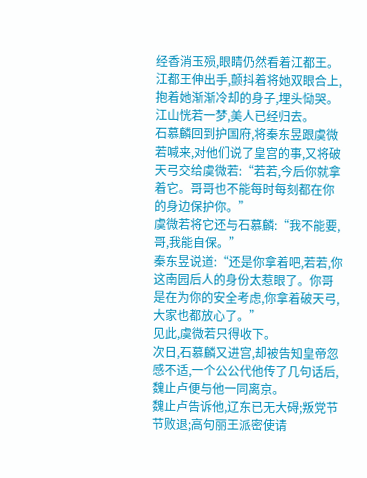经香消玉殒,眼睛仍然看着江都王。
江都王伸出手,颤抖着将她双眼合上,抱着她渐渐冷却的身子,埋头恸哭。
江山恍若一梦,美人已经归去。
石慕麟回到护国府,将秦东昱跟虞微若喊来,对他们说了皇宫的事,又将破天弓交给虞微若:“若若,今后你就拿着它。哥哥也不能每时每刻都在你的身边保护你。”
虞微若将它还与石慕麟:“我不能要,哥,我能自保。”
秦东昱说道:“还是你拿着吧,若若,你这南园后人的身份太惹眼了。你哥是在为你的安全考虑,你拿着破天弓,大家也都放心了。”
见此,虞微若只得收下。
次日,石慕麟又进宫,却被告知皇帝忽感不适,一个公公代他传了几句话后,魏止卢便与他一同离京。
魏止卢告诉他,辽东已无大碍;叛党节节败退;高句丽王派密使请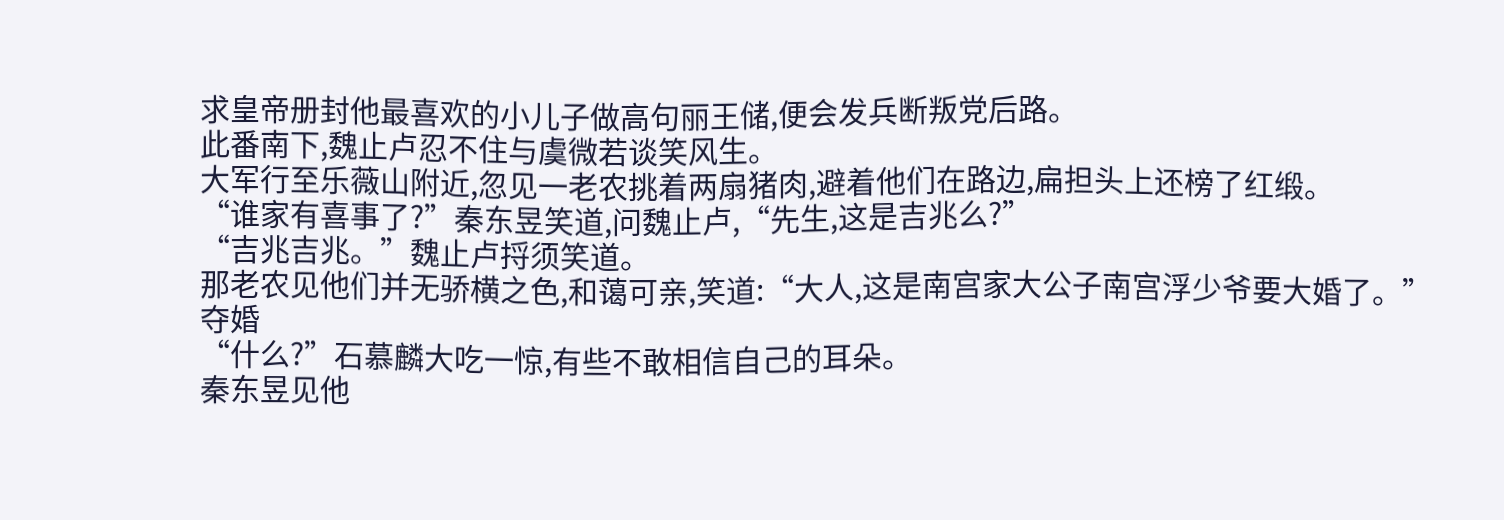求皇帝册封他最喜欢的小儿子做高句丽王储,便会发兵断叛党后路。
此番南下,魏止卢忍不住与虞微若谈笑风生。
大军行至乐薇山附近,忽见一老农挑着两扇猪肉,避着他们在路边,扁担头上还榜了红缎。
“谁家有喜事了?”秦东昱笑道,问魏止卢,“先生,这是吉兆么?”
“吉兆吉兆。”魏止卢捋须笑道。
那老农见他们并无骄横之色,和蔼可亲,笑道:“大人,这是南宫家大公子南宫浮少爷要大婚了。”
夺婚
“什么?”石慕麟大吃一惊,有些不敢相信自己的耳朵。
秦东昱见他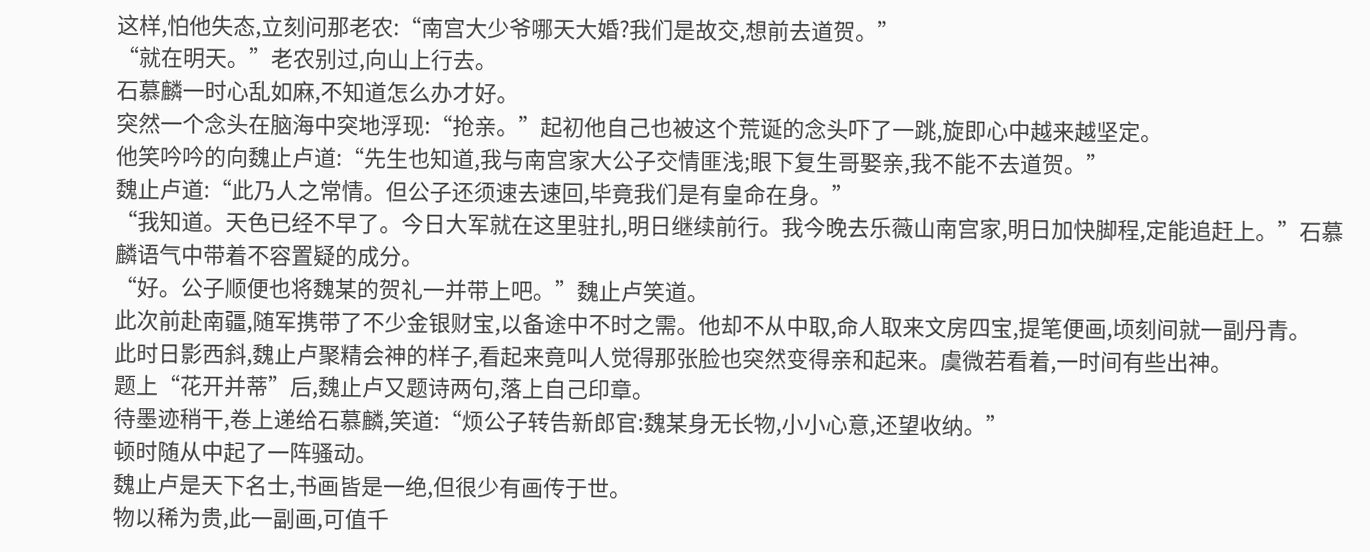这样,怕他失态,立刻问那老农:“南宫大少爷哪天大婚?我们是故交,想前去道贺。”
“就在明天。”老农别过,向山上行去。
石慕麟一时心乱如麻,不知道怎么办才好。
突然一个念头在脑海中突地浮现:“抢亲。”起初他自己也被这个荒诞的念头吓了一跳,旋即心中越来越坚定。
他笑吟吟的向魏止卢道:“先生也知道,我与南宫家大公子交情匪浅;眼下复生哥娶亲,我不能不去道贺。”
魏止卢道:“此乃人之常情。但公子还须速去速回,毕竟我们是有皇命在身。”
“我知道。天色已经不早了。今日大军就在这里驻扎,明日继续前行。我今晚去乐薇山南宫家,明日加快脚程,定能追赶上。”石慕麟语气中带着不容置疑的成分。
“好。公子顺便也将魏某的贺礼一并带上吧。”魏止卢笑道。
此次前赴南疆,随军携带了不少金银财宝,以备途中不时之需。他却不从中取,命人取来文房四宝,提笔便画,顷刻间就一副丹青。
此时日影西斜,魏止卢聚精会神的样子,看起来竟叫人觉得那张脸也突然变得亲和起来。虞微若看着,一时间有些出神。
题上“花开并蒂”后,魏止卢又题诗两句,落上自己印章。
待墨迹稍干,卷上递给石慕麟,笑道:“烦公子转告新郎官:魏某身无长物,小小心意,还望收纳。”
顿时随从中起了一阵骚动。
魏止卢是天下名士,书画皆是一绝,但很少有画传于世。
物以稀为贵,此一副画,可值千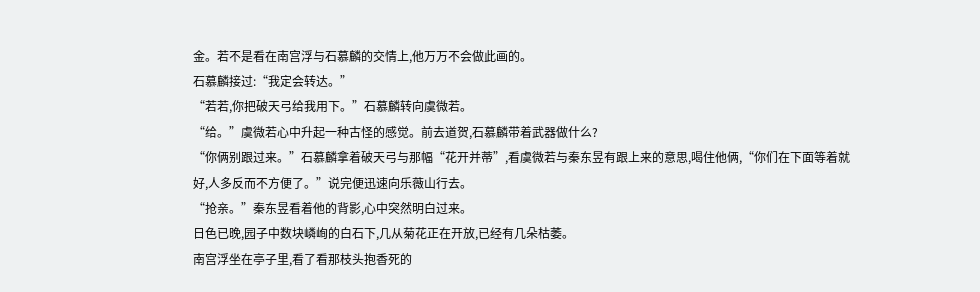金。若不是看在南宫浮与石慕麟的交情上,他万万不会做此画的。
石慕麟接过:“我定会转达。”
“若若,你把破天弓给我用下。”石慕麟转向虞微若。
“给。”虞微若心中升起一种古怪的感觉。前去道贺,石慕麟带着武器做什么?
“你俩别跟过来。”石慕麟拿着破天弓与那幅“花开并蒂”,看虞微若与秦东昱有跟上来的意思,喝住他俩,“你们在下面等着就好,人多反而不方便了。”说完便迅速向乐薇山行去。
“抢亲。”秦东昱看着他的背影,心中突然明白过来。
日色已晚,园子中数块嶙峋的白石下,几从菊花正在开放,已经有几朵枯萎。
南宫浮坐在亭子里,看了看那枝头抱香死的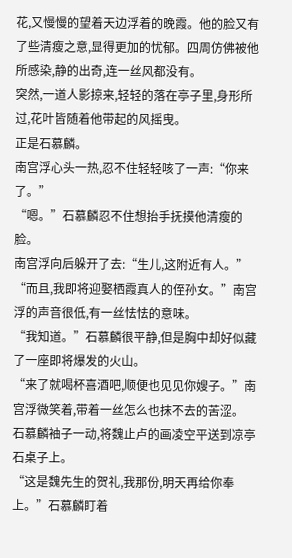花,又慢慢的望着天边浮着的晚霞。他的脸又有了些清瘦之意,显得更加的忧郁。四周仿佛被他所感染,静的出奇,连一丝风都没有。
突然,一道人影掠来,轻轻的落在亭子里,身形所过,花叶皆随着他带起的风摇曳。
正是石慕麟。
南宫浮心头一热,忍不住轻轻咳了一声:“你来了。”
“嗯。”石慕麟忍不住想抬手抚摸他清瘦的脸。
南宫浮向后躲开了去:“生儿,这附近有人。”
“而且,我即将迎娶栖霞真人的侄孙女。”南宫浮的声音很低,有一丝怯怯的意味。
“我知道。”石慕麟很平静,但是胸中却好似藏了一座即将爆发的火山。
“来了就喝杯喜酒吧,顺便也见见你嫂子。”南宫浮微笑着,带着一丝怎么也抹不去的苦涩。
石慕麟袖子一动,将魏止卢的画凌空平送到凉亭石桌子上。
“这是魏先生的贺礼,我那份,明天再给你奉上。”石慕麟盯着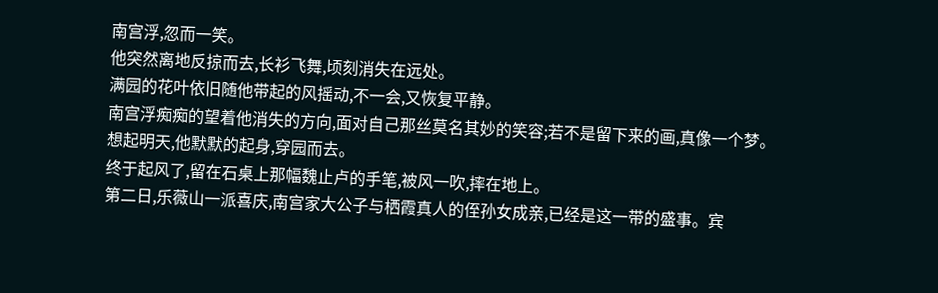南宫浮,忽而一笑。
他突然离地反掠而去,长衫飞舞,顷刻消失在远处。
满园的花叶依旧随他带起的风摇动,不一会,又恢复平静。
南宫浮痴痴的望着他消失的方向,面对自己那丝莫名其妙的笑容;若不是留下来的画,真像一个梦。
想起明天,他默默的起身,穿园而去。
终于起风了,留在石桌上那幅魏止卢的手笔,被风一吹,摔在地上。
第二日,乐薇山一派喜庆,南宫家大公子与栖霞真人的侄孙女成亲,已经是这一带的盛事。宾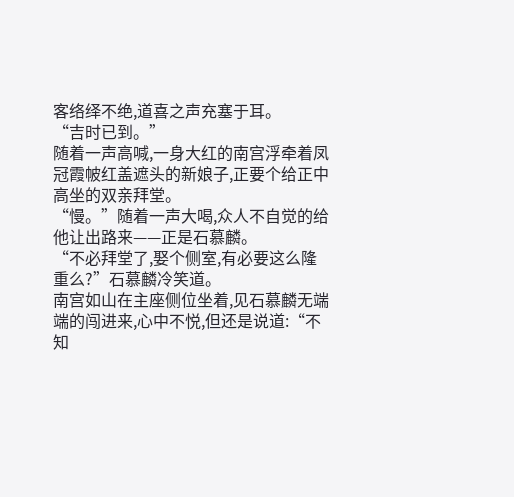客络绎不绝,道喜之声充塞于耳。
“吉时已到。”
随着一声高喊,一身大红的南宫浮牵着凤冠霞帔红盖遮头的新娘子,正要个给正中高坐的双亲拜堂。
“慢。”随着一声大喝,众人不自觉的给他让出路来——正是石慕麟。
“不必拜堂了,娶个侧室,有必要这么隆重么?”石慕麟冷笑道。
南宫如山在主座侧位坐着,见石慕麟无端端的闯进来,心中不悦,但还是说道:“不知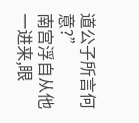道公子所言何意?”
南宫浮自从他一进来,眼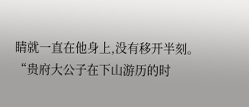睛就一直在他身上,没有移开半刻。
“贵府大公子在下山游历的时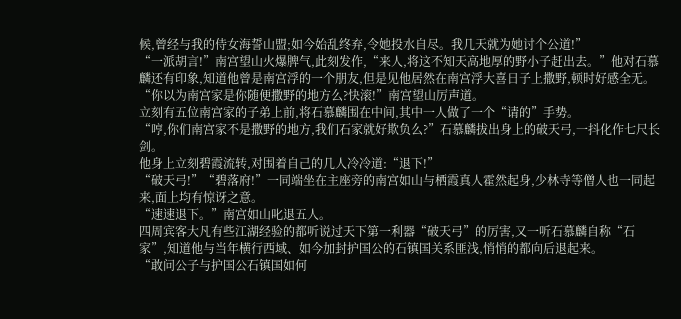候,曾经与我的侍女海誓山盟;如今始乱终弃,令她投水自尽。我几天就为她讨个公道!”
“一派胡言!”南宫望山火爆脾气,此刻发作,“来人,将这不知天高地厚的野小子赶出去。”他对石慕麟还有印象,知道他曾是南宫浮的一个朋友,但是见他居然在南宫浮大喜日子上撒野,顿时好感全无。
“你以为南宫家是你随便撒野的地方么?快滚!”南宫望山厉声道。
立刻有五位南宫家的子弟上前,将石慕麟围在中间,其中一人做了一个“请的”手势。
“哼,你们南宫家不是撒野的地方,我们石家就好欺负么?”石慕麟拔出身上的破天弓,一抖化作七尺长剑。
他身上立刻碧霞流转,对围着自己的几人冷冷道:“退下!”
“破天弓!”“碧落府!”一同端坐在主座旁的南宫如山与栖霞真人霍然起身,少林寺等僧人也一同起来,面上均有惊讶之意。
“速速退下。”南宫如山叱退五人。
四周宾客大凡有些江湖经验的都听说过天下第一利器“破天弓”的厉害,又一听石慕麟自称“石家”,知道他与当年横行西域、如今加封护国公的石镇国关系匪浅,悄悄的都向后退起来。
“敢问公子与护国公石镇国如何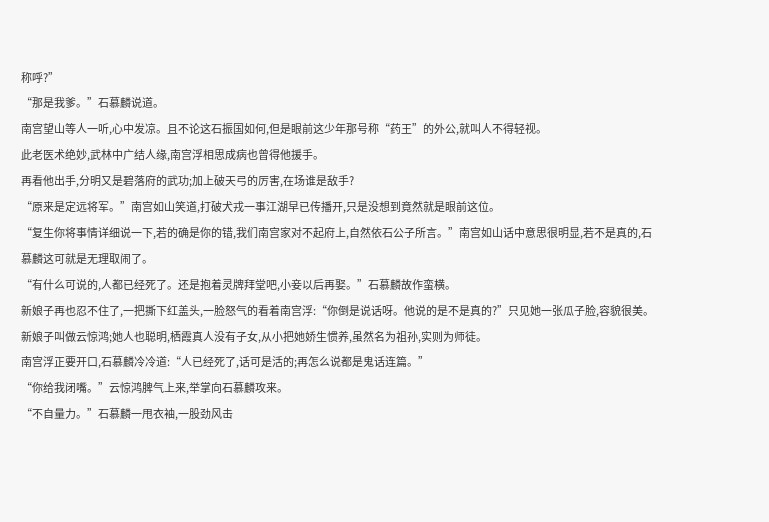称呼?”
“那是我爹。”石慕麟说道。
南宫望山等人一听,心中发凉。且不论这石振国如何,但是眼前这少年那号称“药王”的外公,就叫人不得轻视。
此老医术绝妙,武林中广结人缘,南宫浮相思成病也曾得他援手。
再看他出手,分明又是碧落府的武功;加上破天弓的厉害,在场谁是敌手?
“原来是定远将军。”南宫如山笑道,打破犬戎一事江湖早已传播开,只是没想到竟然就是眼前这位。
“复生你将事情详细说一下,若的确是你的错,我们南宫家对不起府上,自然依石公子所言。”南宫如山话中意思很明显,若不是真的,石慕麟这可就是无理取闹了。
“有什么可说的,人都已经死了。还是抱着灵牌拜堂吧,小妾以后再娶。”石慕麟故作蛮横。
新娘子再也忍不住了,一把撕下红盖头,一脸怒气的看着南宫浮:“你倒是说话呀。他说的是不是真的?”只见她一张瓜子脸,容貌很美。
新娘子叫做云惊鸿;她人也聪明,栖霞真人没有子女,从小把她娇生惯养,虽然名为祖孙,实则为师徒。
南宫浮正要开口,石慕麟冷冷道:“人已经死了,话可是活的;再怎么说都是鬼话连篇。”
“你给我闭嘴。”云惊鸿脾气上来,举掌向石慕麟攻来。
“不自量力。”石慕麟一甩衣袖,一股劲风击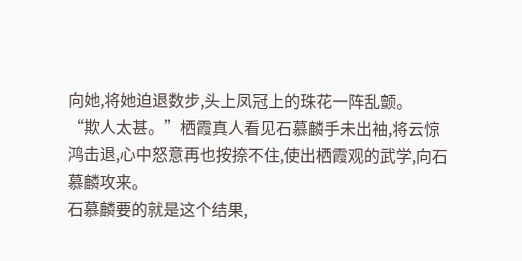向她,将她迫退数步,头上凤冠上的珠花一阵乱颤。
“欺人太甚。”栖霞真人看见石慕麟手未出袖,将云惊鸿击退,心中怒意再也按捺不住,使出栖霞观的武学,向石慕麟攻来。
石慕麟要的就是这个结果,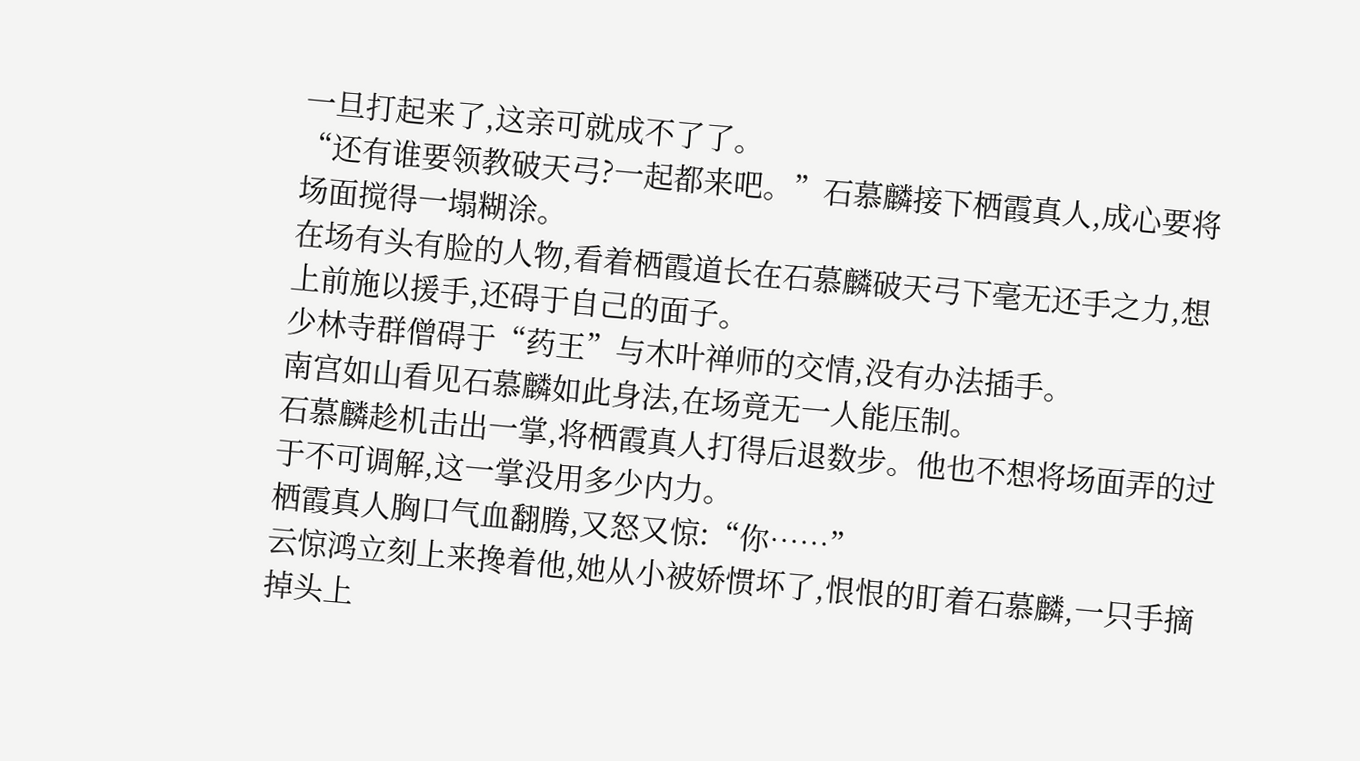一旦打起来了,这亲可就成不了了。
“还有谁要领教破天弓?一起都来吧。”石慕麟接下栖霞真人,成心要将场面搅得一塌糊涂。
在场有头有脸的人物,看着栖霞道长在石慕麟破天弓下毫无还手之力,想上前施以援手,还碍于自己的面子。
少林寺群僧碍于“药王”与木叶禅师的交情,没有办法插手。
南宫如山看见石慕麟如此身法,在场竟无一人能压制。
石慕麟趁机击出一掌,将栖霞真人打得后退数步。他也不想将场面弄的过于不可调解,这一掌没用多少内力。
栖霞真人胸口气血翻腾,又怒又惊:“你……”
云惊鸿立刻上来搀着他,她从小被娇惯坏了,恨恨的盯着石慕麟,一只手摘掉头上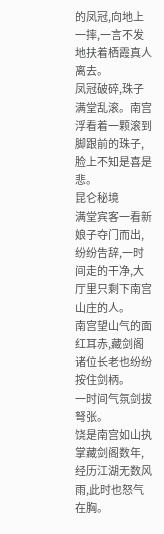的凤冠,向地上一摔,一言不发地扶着栖霞真人离去。
凤冠破碎,珠子满堂乱滚。南宫浮看着一颗滚到脚跟前的珠子,脸上不知是喜是悲。
昆仑秘境
满堂宾客一看新娘子夺门而出,纷纷告辞,一时间走的干净,大厅里只剩下南宫山庄的人。
南宫望山气的面红耳赤,藏剑阁诸位长老也纷纷按住剑柄。
一时间气氛剑拔弩张。
饶是南宫如山执掌藏剑阁数年,经历江湖无数风雨,此时也怒气在胸。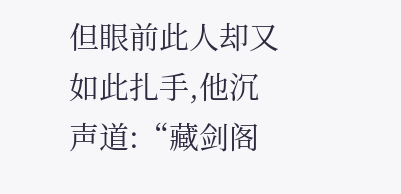但眼前此人却又如此扎手,他沉声道:“藏剑阁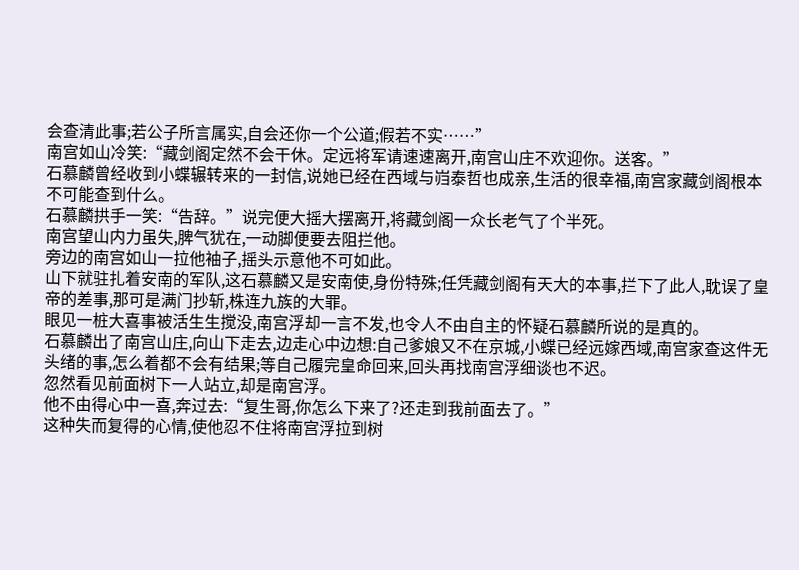会查清此事;若公子所言属实,自会还你一个公道;假若不实……”
南宫如山冷笑:“藏剑阁定然不会干休。定远将军请速速离开,南宫山庄不欢迎你。送客。”
石慕麟曾经收到小蝶辗转来的一封信,说她已经在西域与岿泰哲也成亲,生活的很幸福,南宫家藏剑阁根本不可能查到什么。
石慕麟拱手一笑:“告辞。”说完便大摇大摆离开,将藏剑阁一众长老气了个半死。
南宫望山内力虽失,脾气犹在,一动脚便要去阻拦他。
旁边的南宫如山一拉他袖子,摇头示意他不可如此。
山下就驻扎着安南的军队,这石慕麟又是安南使,身份特殊;任凭藏剑阁有天大的本事,拦下了此人,耽误了皇帝的差事,那可是满门抄斩,株连九族的大罪。
眼见一桩大喜事被活生生搅没,南宫浮却一言不发,也令人不由自主的怀疑石慕麟所说的是真的。
石慕麟出了南宫山庄,向山下走去,边走心中边想:自己爹娘又不在京城,小蝶已经远嫁西域,南宫家查这件无头绪的事,怎么着都不会有结果;等自己履完皇命回来,回头再找南宫浮细谈也不迟。
忽然看见前面树下一人站立,却是南宫浮。
他不由得心中一喜,奔过去:“复生哥,你怎么下来了?还走到我前面去了。”
这种失而复得的心情,使他忍不住将南宫浮拉到树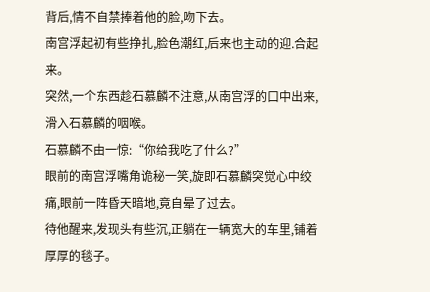背后,情不自禁捧着他的脸,吻下去。
南宫浮起初有些挣扎,脸色潮红,后来也主动的迎.合起来。
突然,一个东西趁石慕麟不注意,从南宫浮的口中出来,滑入石慕麟的咽喉。
石慕麟不由一惊:“你给我吃了什么?”
眼前的南宫浮嘴角诡秘一笑,旋即石慕麟突觉心中绞痛,眼前一阵昏天暗地,竟自晕了过去。
待他醒来,发现头有些沉,正躺在一辆宽大的车里,铺着厚厚的毯子。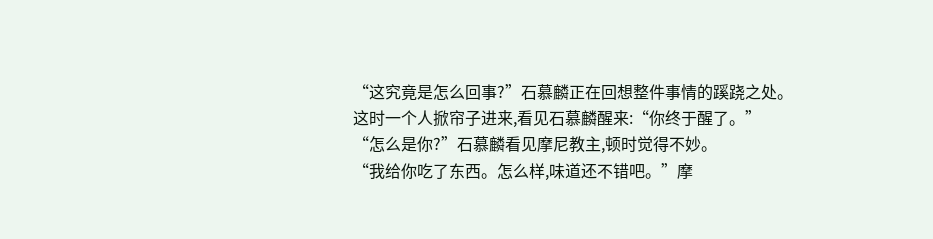“这究竟是怎么回事?”石慕麟正在回想整件事情的蹊跷之处。
这时一个人掀帘子进来,看见石慕麟醒来:“你终于醒了。”
“怎么是你?”石慕麟看见摩尼教主,顿时觉得不妙。
“我给你吃了东西。怎么样,味道还不错吧。”摩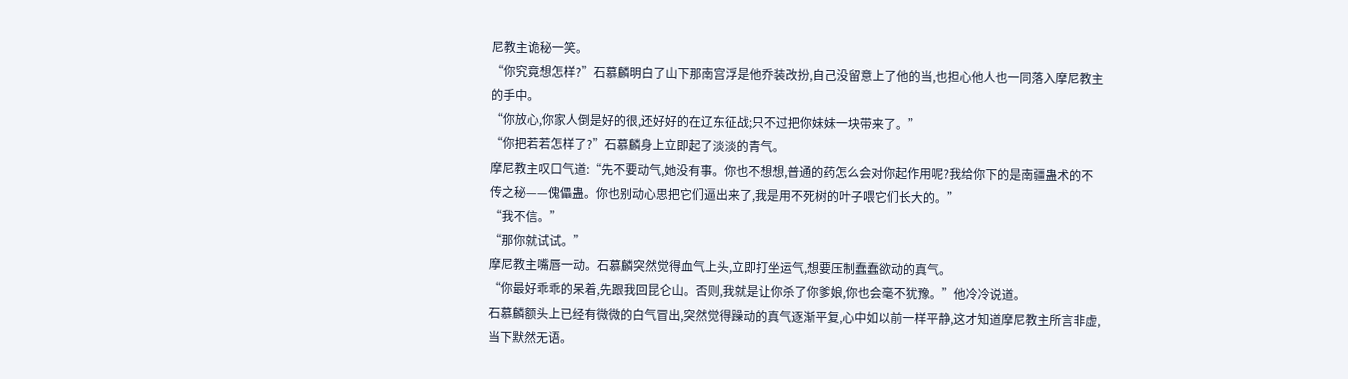尼教主诡秘一笑。
“你究竟想怎样?”石慕麟明白了山下那南宫浮是他乔装改扮,自己没留意上了他的当,也担心他人也一同落入摩尼教主的手中。
“你放心,你家人倒是好的很,还好好的在辽东征战;只不过把你妹妹一块带来了。”
“你把若若怎样了?”石慕麟身上立即起了淡淡的青气。
摩尼教主叹口气道:“先不要动气,她没有事。你也不想想,普通的药怎么会对你起作用呢?我给你下的是南疆蛊术的不传之秘——傀儡蛊。你也别动心思把它们逼出来了,我是用不死树的叶子喂它们长大的。”
“我不信。”
“那你就试试。”
摩尼教主嘴唇一动。石慕麟突然觉得血气上头,立即打坐运气,想要压制蠢蠢欲动的真气。
“你最好乖乖的呆着,先跟我回昆仑山。否则,我就是让你杀了你爹娘,你也会毫不犹豫。”他冷冷说道。
石慕麟额头上已经有微微的白气冒出,突然觉得躁动的真气逐渐平复,心中如以前一样平静,这才知道摩尼教主所言非虚,当下默然无语。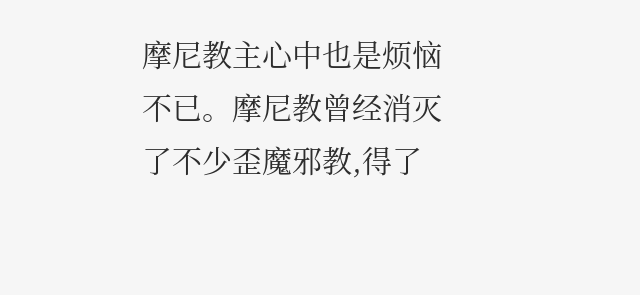摩尼教主心中也是烦恼不已。摩尼教曾经消灭了不少歪魔邪教,得了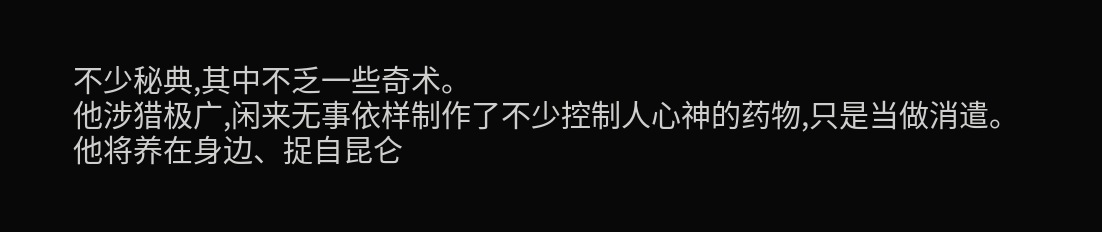不少秘典,其中不乏一些奇术。
他涉猎极广,闲来无事依样制作了不少控制人心神的药物,只是当做消遣。
他将养在身边、捉自昆仑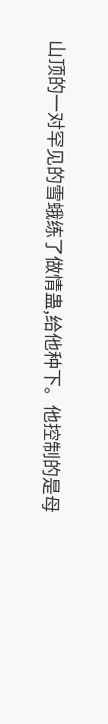山顶的一对罕见的雪蛾练了做情蛊,给他种下。他控制的是母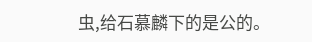虫,给石慕麟下的是公的。